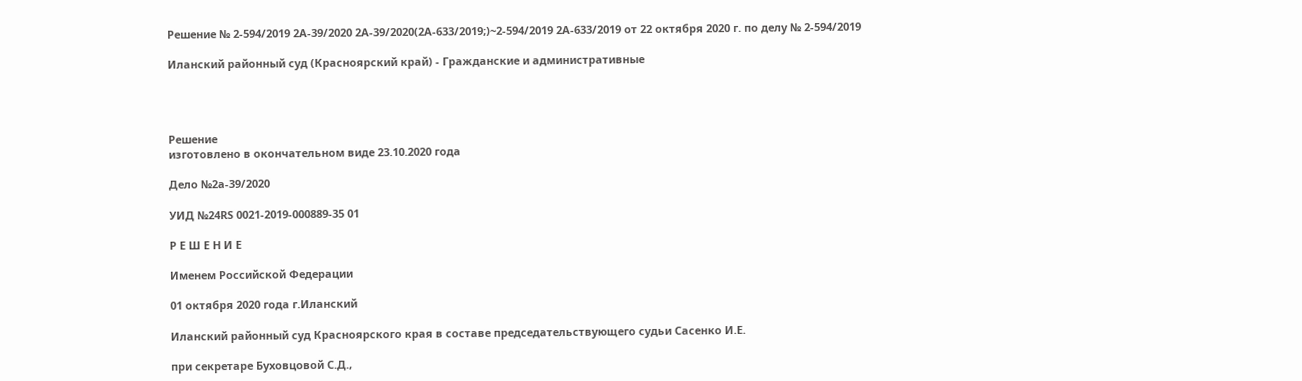Решение № 2-594/2019 2А-39/2020 2А-39/2020(2А-633/2019;)~2-594/2019 2А-633/2019 от 22 октября 2020 г. по делу № 2-594/2019

Иланский районный суд (Красноярский край) - Гражданские и административные




Решение
изготовлено в окончательном виде 23.10.2020 года

Дело №2а-39/2020

УИД №24RS 0021-2019-000889-35 01

Р Е Ш Е Н И Е

Именем Российской Федерации

01 октября 2020 года г.Иланский

Иланский районный суд Красноярского края в составе председательствующего судьи Сасенко И.Е.

при секретаре Буховцовой С.Д.,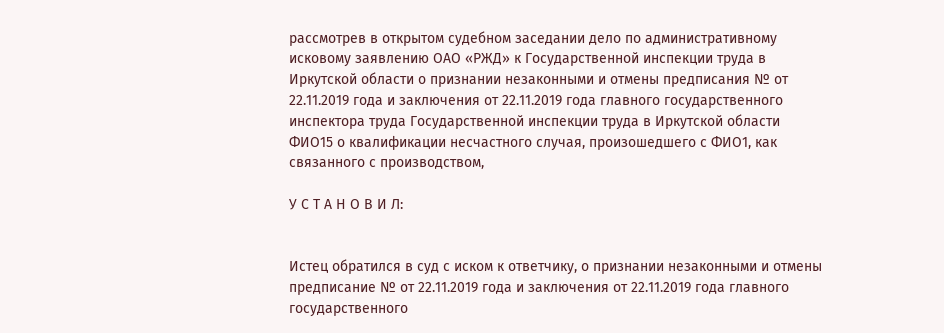рассмотрев в открытом судебном заседании дело по административному исковому заявлению ОАО «РЖД» к Государственной инспекции труда в Иркутской области о признании незаконными и отмены предписания № от 22.11.2019 года и заключения от 22.11.2019 года главного государственного инспектора труда Государственной инспекции труда в Иркутской области ФИО15 о квалификации несчастного случая, произошедшего с ФИО1, как связанного с производством,

У С Т А Н О В И Л:


Истец обратился в суд с иском к ответчику, о признании незаконными и отмены предписание № от 22.11.2019 года и заключения от 22.11.2019 года главного государственного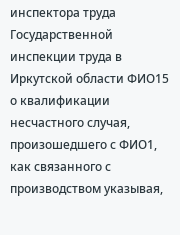инспектора труда Государственной инспекции труда в Иркутской области ФИО15 о квалификации несчастного случая, произошедшего с ФИО1, как связанного с производством указывая,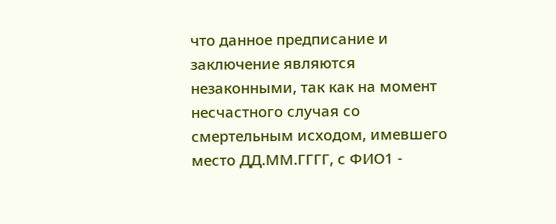что данное предписание и заключение являются незаконными, так как на момент несчастного случая со смертельным исходом, имевшего место ДД.ММ.ГГГГ, с ФИО1 -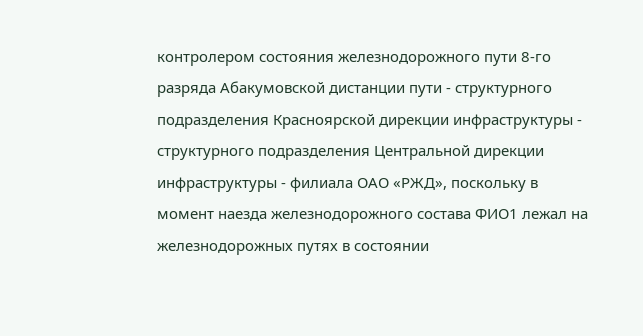контролером состояния железнодорожного пути 8-го разряда Абакумовской дистанции пути - структурного подразделения Красноярской дирекции инфраструктуры - структурного подразделения Центральной дирекции инфраструктуры - филиала ОАО «РЖД», поскольку в момент наезда железнодорожного состава ФИО1 лежал на железнодорожных путях в состоянии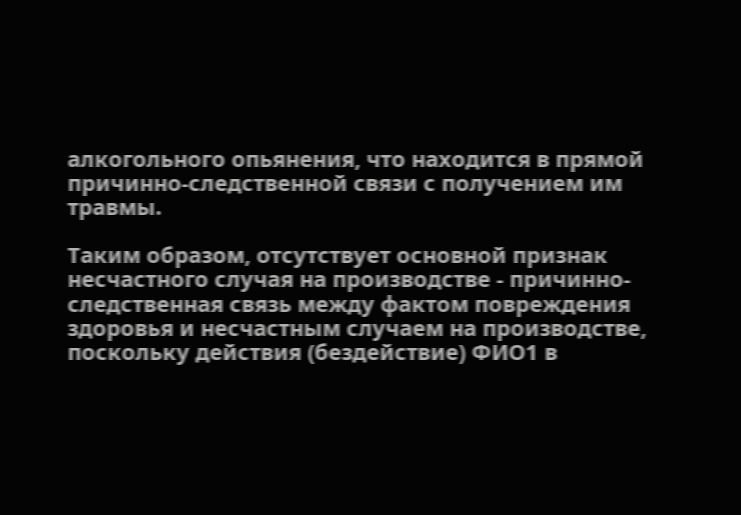алкогольного опьянения, что находится в прямой причинно-следственной связи с получением им травмы.

Таким образом, отсутствует основной признак несчастного случая на производстве - причинно-следственная связь между фактом повреждения здоровья и несчастным случаем на производстве, поскольку действия (бездействие) ФИО1 в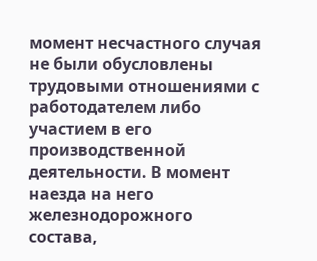момент несчастного случая не были обусловлены трудовыми отношениями с работодателем либо участием в его производственной деятельности. В момент наезда на него железнодорожного состава,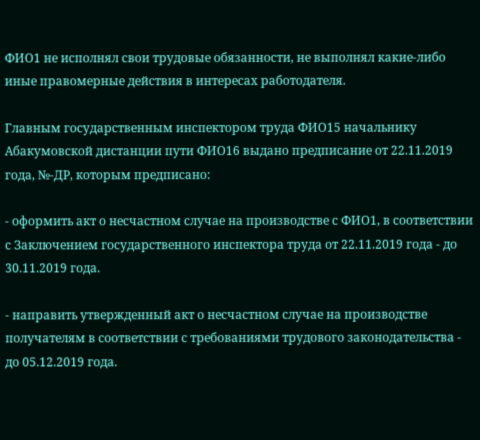ФИО1 не исполнял свои трудовые обязанности, не выполнял какие-либо иные правомерные действия в интересах работодателя.

Главным государственным инспектором труда ФИО15 начальнику Абакумовской дистанции пути ФИО16 выдано предписание от 22.11.2019 года, №-ДР, которым предписано:

- оформить акт о несчастном случае на производстве с ФИО1, в соответствии с Заключением государственного инспектора труда от 22.11.2019 года - до 30.11.2019 года.

- направить утвержденный акт о несчастном случае на производстве получателям в соответствии с требованиями трудового законодательства - до 05.12.2019 года.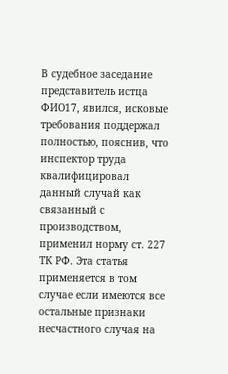В судебное заседание представитель истца ФИО17, явился, исковые требования поддержал полностью, пояснив, что инспектор труда квалифицировал данный случай как связанный с производством, применил норму ст. 227 ТК РФ. Эта статья применяется в том случае если имеются все остальные признаки несчастного случая на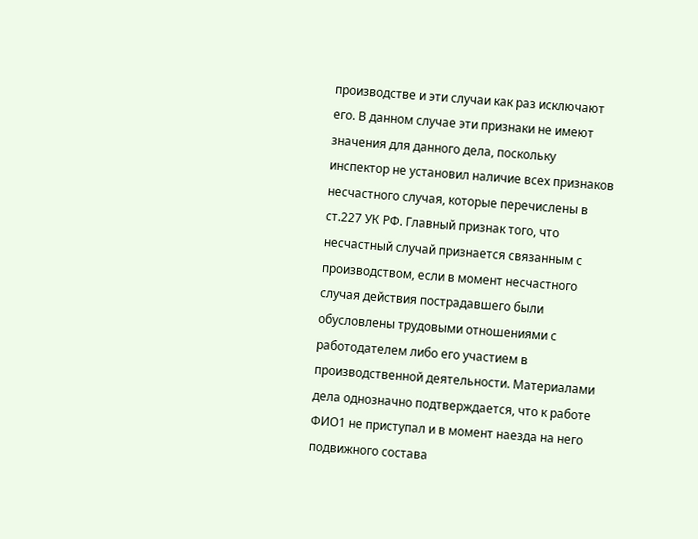производстве и эти случаи как раз исключают его. В данном случае эти признаки не имеют значения для данного дела, поскольку инспектор не установил наличие всех признаков несчастного случая, которые перечислены в ст.227 УК РФ. Главный признак того, что несчастный случай признается связанным с производством, если в момент несчастного случая действия пострадавшего были обусловлены трудовыми отношениями с работодателем либо его участием в производственной деятельности. Материалами дела однозначно подтверждается, что к работе ФИО1 не приступал и в момент наезда на него подвижного состава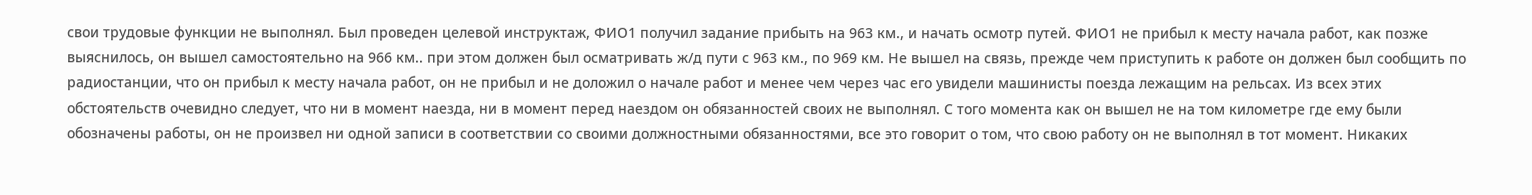свои трудовые функции не выполнял. Был проведен целевой инструктаж, ФИО1 получил задание прибыть на 963 км., и начать осмотр путей. ФИО1 не прибыл к месту начала работ, как позже выяснилось, он вышел самостоятельно на 966 км.. при этом должен был осматривать ж/д пути с 963 км., по 969 км. Не вышел на связь, прежде чем приступить к работе он должен был сообщить по радиостанции, что он прибыл к месту начала работ, он не прибыл и не доложил о начале работ и менее чем через час его увидели машинисты поезда лежащим на рельсах. Из всех этих обстоятельств очевидно следует, что ни в момент наезда, ни в момент перед наездом он обязанностей своих не выполнял. С того момента как он вышел не на том километре где ему были обозначены работы, он не произвел ни одной записи в соответствии со своими должностными обязанностями, все это говорит о том, что свою работу он не выполнял в тот момент. Никаких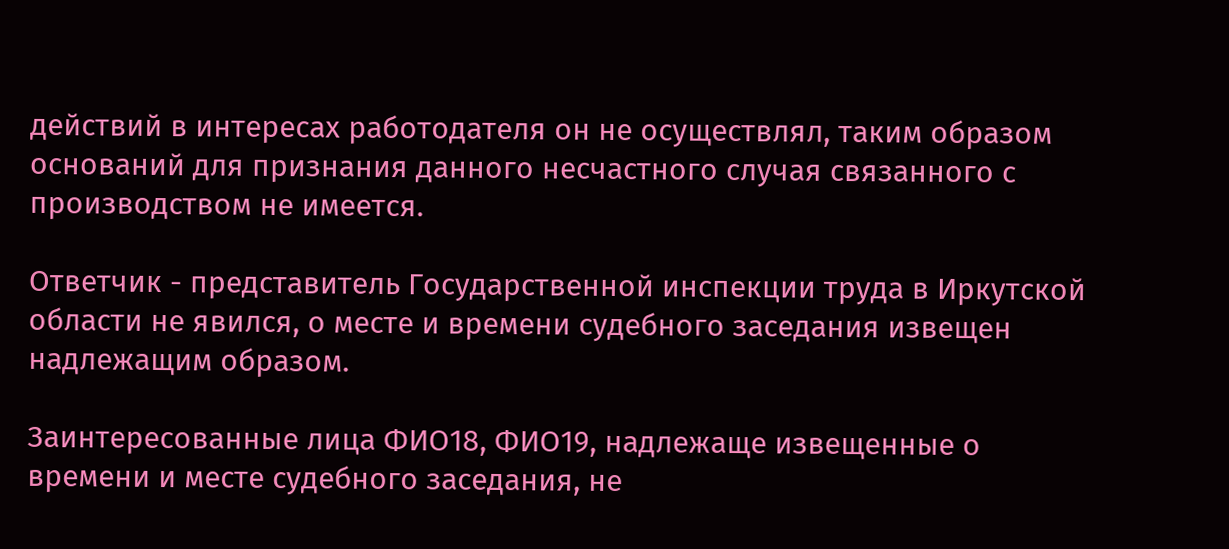действий в интересах работодателя он не осуществлял, таким образом оснований для признания данного несчастного случая связанного с производством не имеется.

Ответчик - представитель Государственной инспекции труда в Иркутской области не явился, о месте и времени судебного заседания извещен надлежащим образом.

Заинтересованные лица ФИО18, ФИО19, надлежаще извещенные о времени и месте судебного заседания, не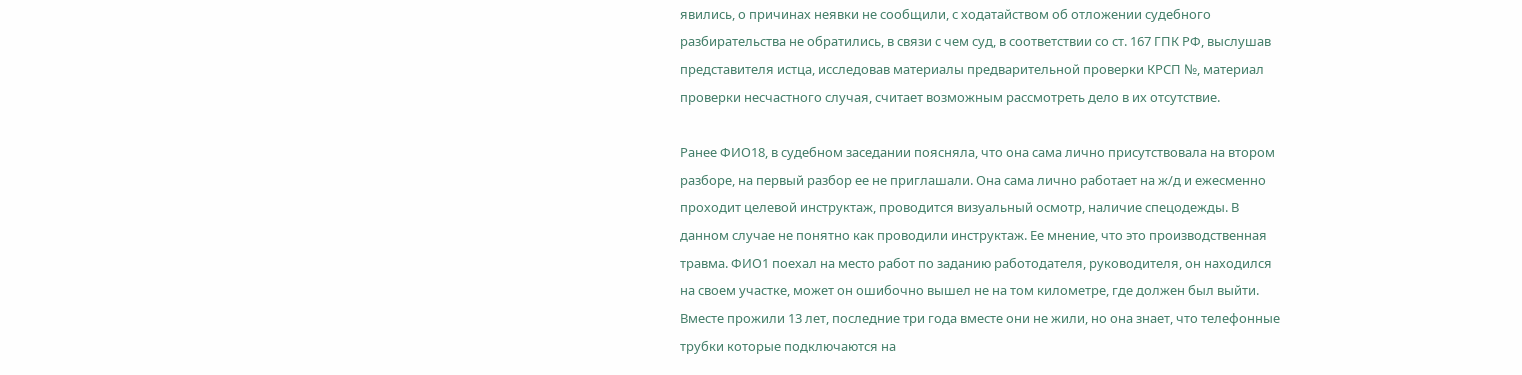явились, о причинах неявки не сообщили, с ходатайством об отложении судебного разбирательства не обратились, в связи с чем суд, в соответствии со ст. 167 ГПК РФ, выслушав представителя истца, исследовав материалы предварительной проверки КРСП №, материал проверки несчастного случая, считает возможным рассмотреть дело в их отсутствие.

Ранее ФИО18, в судебном заседании поясняла, что она сама лично присутствовала на втором разборе, на первый разбор ее не приглашали. Она сама лично работает на ж/д и ежесменно проходит целевой инструктаж, проводится визуальный осмотр, наличие спецодежды. В данном случае не понятно как проводили инструктаж. Ее мнение, что это производственная травма. ФИО1 поехал на место работ по заданию работодателя, руководителя, он находился на своем участке, может он ошибочно вышел не на том километре, где должен был выйти. Вместе прожили 13 лет, последние три года вместе они не жили, но она знает, что телефонные трубки которые подключаются на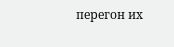перегон их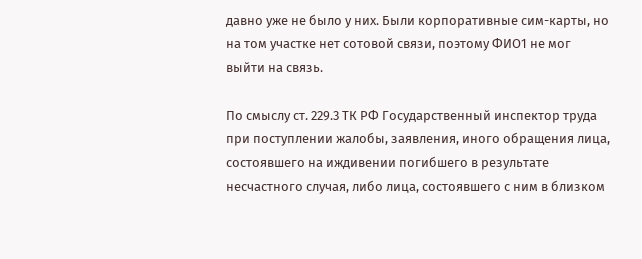давно уже не было у них. Были корпоративные сим-карты, но на том участке нет сотовой связи, поэтому ФИО1 не мог выйти на связь.

По смыслу ст. 229.3 ТК РФ Государственный инспектор труда при поступлении жалобы, заявления, иного обращения лица, состоявшего на иждивении погибшего в результате несчастного случая, либо лица, состоявшего с ним в близком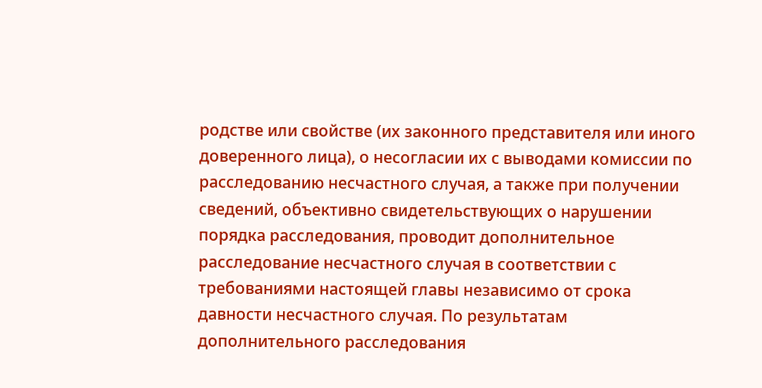родстве или свойстве (их законного представителя или иного доверенного лица), о несогласии их с выводами комиссии по расследованию несчастного случая, а также при получении сведений, объективно свидетельствующих о нарушении порядка расследования, проводит дополнительное расследование несчастного случая в соответствии с требованиями настоящей главы независимо от срока давности несчастного случая. По результатам дополнительного расследования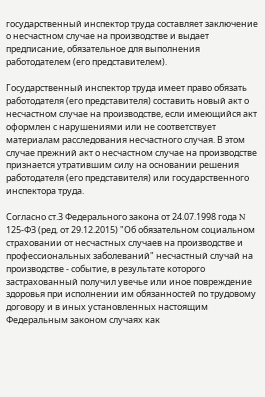государственный инспектор труда составляет заключение о несчастном случае на производстве и выдает предписание, обязательное для выполнения работодателем (его представителем).

Государственный инспектор труда имеет право обязать работодателя (его представителя) составить новый акт о несчастном случае на производстве, если имеющийся акт оформлен с нарушениями или не соответствует материалам расследования несчастного случая. В этом случае прежний акт о несчастном случае на производстве признается утратившим силу на основании решения работодателя (его представителя) или государственного инспектора труда.

Согласно ст.3 Федерального закона от 24.07.1998 года N 125-ФЗ (ред. от 29.12.2015) "Об обязательном социальном страховании от несчастных случаев на производстве и профессиональных заболеваний" несчастный случай на производстве - событие, в результате которого застрахованный получил увечье или иное повреждение здоровья при исполнении им обязанностей по трудовому договору и в иных установленных настоящим Федеральным законом случаях как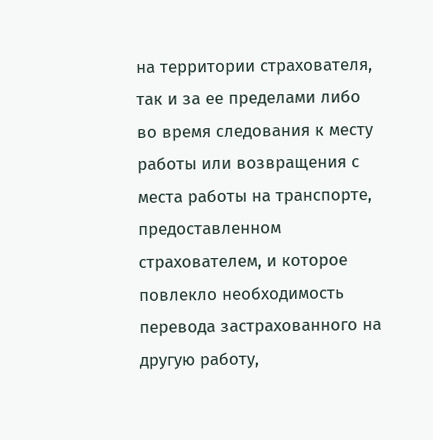на территории страхователя, так и за ее пределами либо во время следования к месту работы или возвращения с места работы на транспорте, предоставленном страхователем, и которое повлекло необходимость перевода застрахованного на другую работу,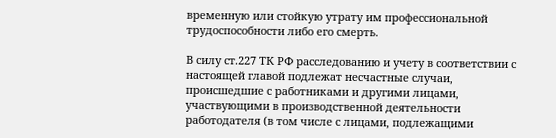временную или стойкую утрату им профессиональной трудоспособности либо его смерть.

В силу ст.227 ТК РФ расследованию и учету в соответствии с настоящей главой подлежат несчастные случаи, происшедшие с работниками и другими лицами, участвующими в производственной деятельности работодателя (в том числе с лицами, подлежащими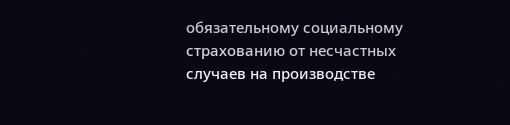обязательному социальному страхованию от несчастных случаев на производстве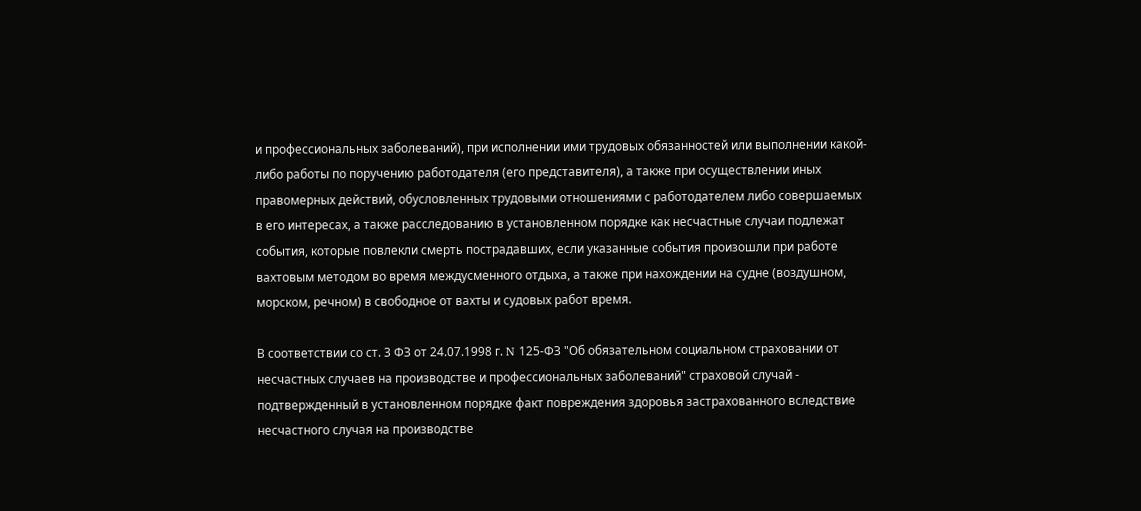и профессиональных заболеваний), при исполнении ими трудовых обязанностей или выполнении какой-либо работы по поручению работодателя (его представителя), а также при осуществлении иных правомерных действий, обусловленных трудовыми отношениями с работодателем либо совершаемых в его интересах, а также расследованию в установленном порядке как несчастные случаи подлежат события, которые повлекли смерть пострадавших, если указанные события произошли при работе вахтовым методом во время междусменного отдыха, а также при нахождении на судне (воздушном, морском, речном) в свободное от вахты и судовых работ время.

В соответствии со ст. 3 ФЗ от 24.07.1998 г. N 125-ФЗ "Об обязательном социальном страховании от несчастных случаев на производстве и профессиональных заболеваний" страховой случай - подтвержденный в установленном порядке факт повреждения здоровья застрахованного вследствие несчастного случая на производстве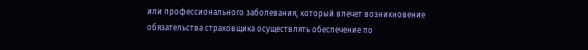или профессионального заболевания, который влечет возникновение обязательства страховщика осуществлять обеспечение по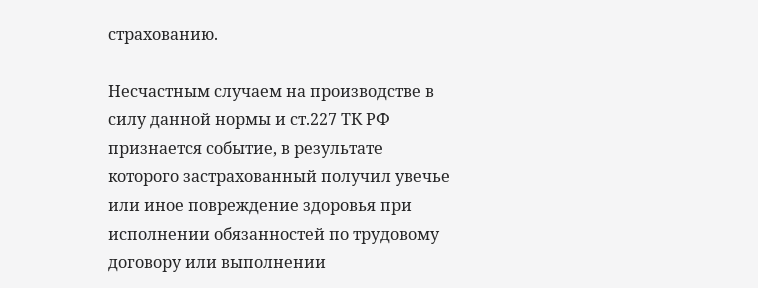страхованию.

Несчастным случаем на производстве в силу данной нормы и ст.227 ТК РФ признается событие, в результате которого застрахованный получил увечье или иное повреждение здоровья при исполнении обязанностей по трудовому договору или выполнении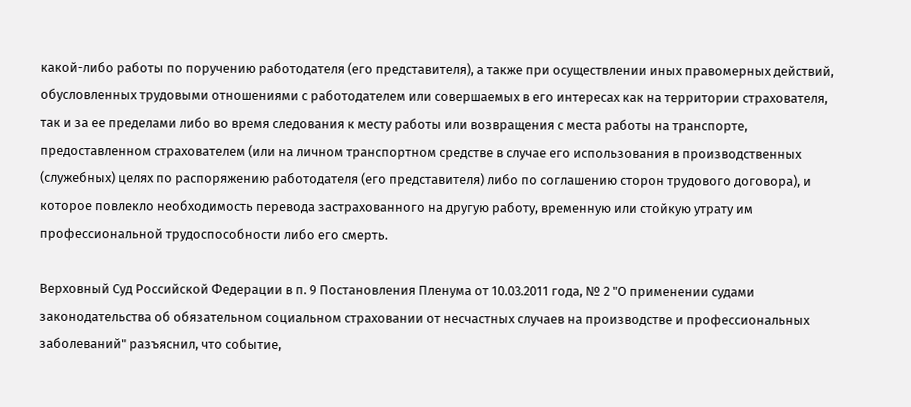какой-либо работы по поручению работодателя (его представителя), а также при осуществлении иных правомерных действий, обусловленных трудовыми отношениями с работодателем или совершаемых в его интересах как на территории страхователя, так и за ее пределами либо во время следования к месту работы или возвращения с места работы на транспорте, предоставленном страхователем (или на личном транспортном средстве в случае его использования в производственных (служебных) целях по распоряжению работодателя (его представителя) либо по соглашению сторон трудового договора), и которое повлекло необходимость перевода застрахованного на другую работу, временную или стойкую утрату им профессиональной трудоспособности либо его смерть.

Верховный Суд Российской Федерации в п. 9 Постановления Пленума от 10.03.2011 года, № 2 "О применении судами законодательства об обязательном социальном страховании от несчастных случаев на производстве и профессиональных заболеваний" разъяснил, что событие,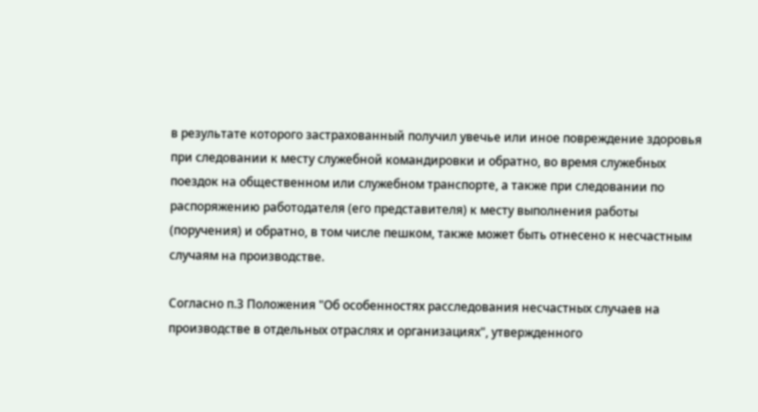в результате которого застрахованный получил увечье или иное повреждение здоровья при следовании к месту служебной командировки и обратно, во время служебных поездок на общественном или служебном транспорте, а также при следовании по распоряжению работодателя (его представителя) к месту выполнения работы (поручения) и обратно, в том числе пешком, также может быть отнесено к несчастным случаям на производстве.

Согласно п.3 Положения "Об особенностях расследования несчастных случаев на производстве в отдельных отраслях и организациях", утвержденного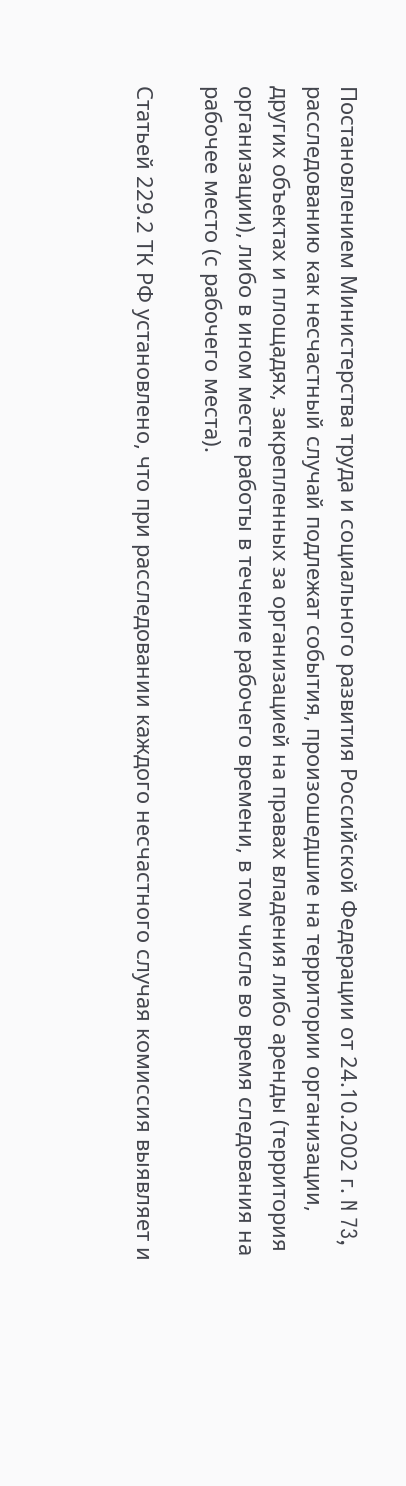Постановлением Министерства труда и социального развития Российской Федерации от 24.10.2002 г. N 73, расследованию как несчастный случай подлежат события, произошедшие на территории организации, других объектах и площадях, закрепленных за организацией на правах владения либо аренды (территория организации), либо в ином месте работы в течение рабочего времени, в том числе во время следования на рабочее место (с рабочего места).

Статьей 229.2 ТК РФ установлено, что при расследовании каждого несчастного случая комиссия выявляет и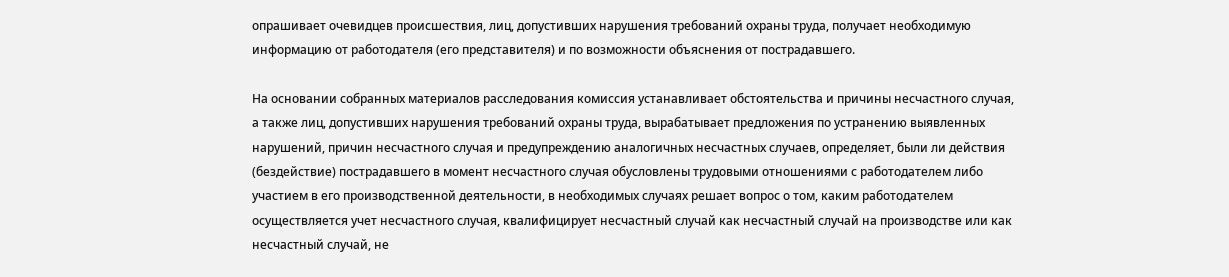опрашивает очевидцев происшествия, лиц, допустивших нарушения требований охраны труда, получает необходимую информацию от работодателя (его представителя) и по возможности объяснения от пострадавшего.

На основании собранных материалов расследования комиссия устанавливает обстоятельства и причины несчастного случая, а также лиц, допустивших нарушения требований охраны труда, вырабатывает предложения по устранению выявленных нарушений, причин несчастного случая и предупреждению аналогичных несчастных случаев, определяет, были ли действия (бездействие) пострадавшего в момент несчастного случая обусловлены трудовыми отношениями с работодателем либо участием в его производственной деятельности, в необходимых случаях решает вопрос о том, каким работодателем осуществляется учет несчастного случая, квалифицирует несчастный случай как несчастный случай на производстве или как несчастный случай, не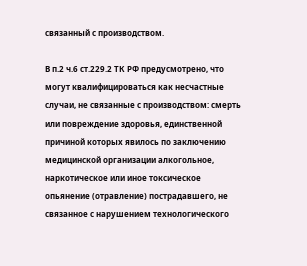связанный с производством.

В п.2 ч.6 ст.229.2 ТК РФ предусмотрено, что могут квалифицироваться как несчастные случаи, не связанные с производством: смерть или повреждение здоровья, единственной причиной которых явилось по заключению медицинской организации алкогольное, наркотическое или иное токсическое опьянение (отравление) пострадавшего, не связанное с нарушением технологического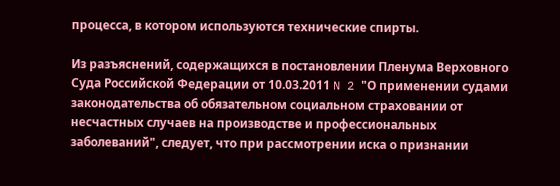процесса, в котором используются технические спирты.

Из разъяснений, содержащихся в постановлении Пленума Верховного Суда Российской Федерации от 10.03.2011 N 2 "О применении судами законодательства об обязательном социальном страховании от несчастных случаев на производстве и профессиональных заболеваний", следует, что при рассмотрении иска о признании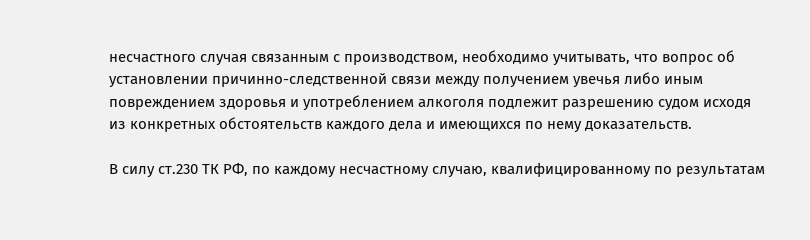несчастного случая связанным с производством, необходимо учитывать, что вопрос об установлении причинно-следственной связи между получением увечья либо иным повреждением здоровья и употреблением алкоголя подлежит разрешению судом исходя из конкретных обстоятельств каждого дела и имеющихся по нему доказательств.

В силу ст.230 ТК РФ, по каждому несчастному случаю, квалифицированному по результатам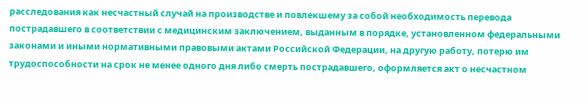расследования как несчастный случай на производстве и повлекшему за собой необходимость перевода пострадавшего в соответствии с медицинским заключением, выданным в порядке, установленном федеральными законами и иными нормативными правовыми актами Российской Федерации, на другую работу, потерю им трудоспособности на срок не менее одного дня либо смерть пострадавшего, оформляется акт о несчастном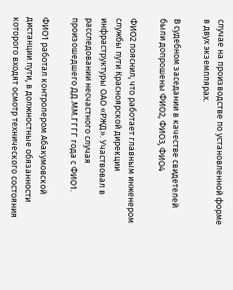случае на производстве по установленной форме в двух экземплярах.

В судебном заседании в качестве свидетелей были допрошены ФИО2, ФИО3, ФИО4

ФИО2 пояснил, что работает главным инженером службы пути Красноярской дирекции инфраструктуры ОАО «РЖД». Участвовал в расследовании несчастного случая произошедшего ДД.ММ.ГГГГ года с ФИО1.

ФИО1 работал контролером Абакумовской дистанции пути, в должностные обязанности которого входят осмотр технического состояния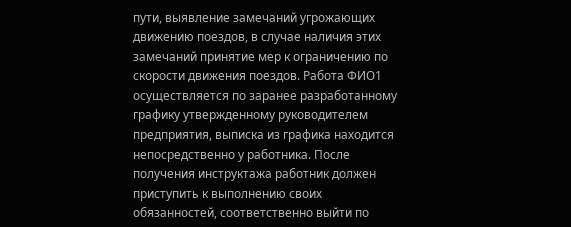пути, выявление замечаний угрожающих движению поездов, в случае наличия этих замечаний принятие мер к ограничению по скорости движения поездов. Работа ФИО1 осуществляется по заранее разработанному графику утвержденному руководителем предприятия, выписка из графика находится непосредственно у работника. После получения инструктажа работник должен приступить к выполнению своих обязанностей, соответственно выйти по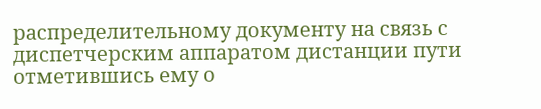распределительному документу на связь с диспетчерским аппаратом дистанции пути отметившись ему о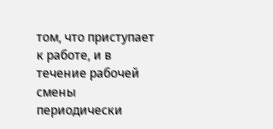том, что приступает к работе, и в течение рабочей смены периодически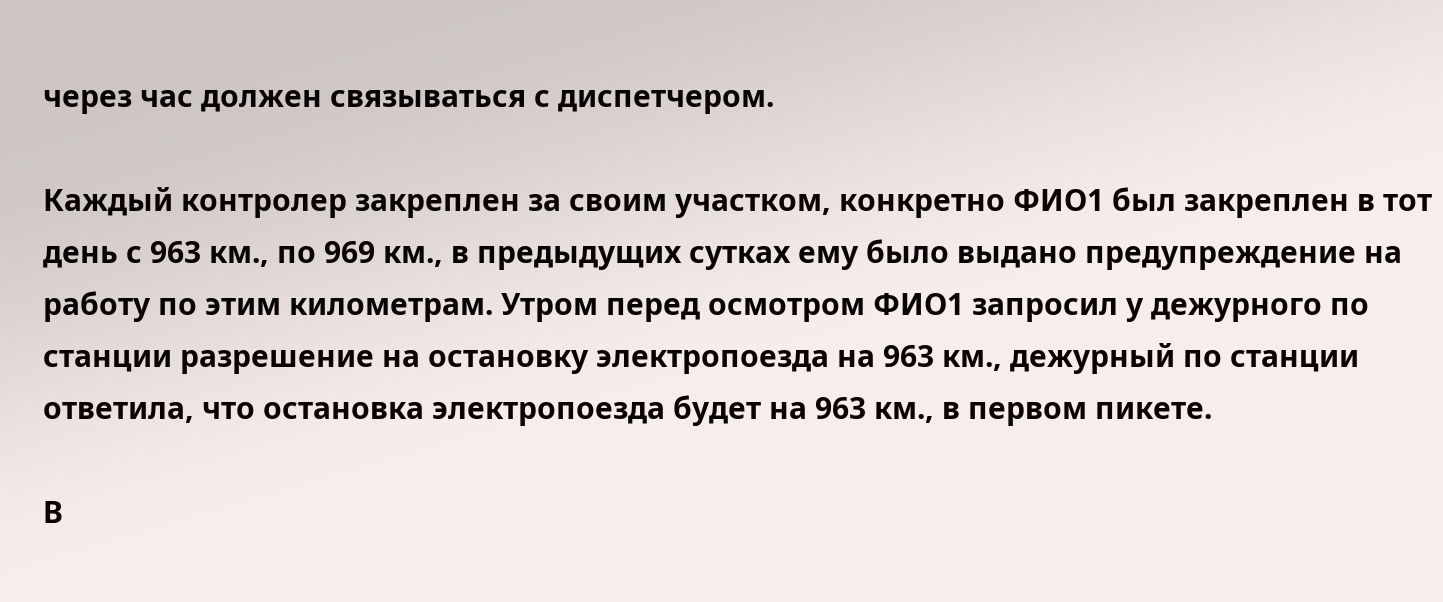через час должен связываться с диспетчером.

Каждый контролер закреплен за своим участком, конкретно ФИО1 был закреплен в тот день с 963 км., по 969 км., в предыдущих сутках ему было выдано предупреждение на работу по этим километрам. Утром перед осмотром ФИО1 запросил у дежурного по станции разрешение на остановку электропоезда на 963 км., дежурный по станции ответила, что остановка электропоезда будет на 963 км., в первом пикете.

В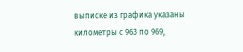выписке из графика указаны километры с 963 по 969,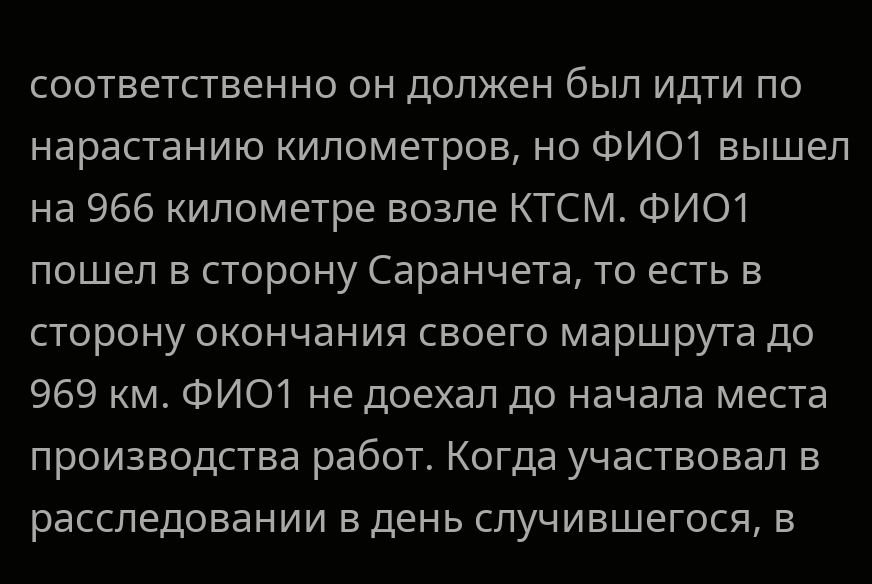соответственно он должен был идти по нарастанию километров, но ФИО1 вышел на 966 километре возле КТСМ. ФИО1 пошел в сторону Саранчета, то есть в сторону окончания своего маршрута до 969 км. ФИО1 не доехал до начала места производства работ. Когда участвовал в расследовании в день случившегося, в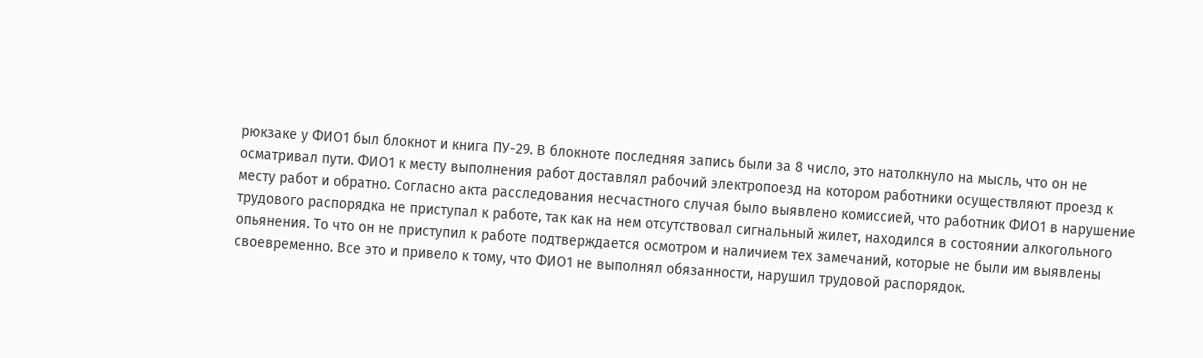рюкзаке у ФИО1 был блокнот и книга ПУ-29. В блокноте последняя запись были за 8 число, это натолкнуло на мысль, что он не осматривал пути. ФИО1 к месту выполнения работ доставлял рабочий электропоезд на котором работники осуществляют проезд к месту работ и обратно. Согласно акта расследования несчастного случая было выявлено комиссией, что работник ФИО1 в нарушение трудового распорядка не приступал к работе, так как на нем отсутствовал сигнальный жилет, находился в состоянии алкогольного опьянения. То что он не приступил к работе подтверждается осмотром и наличием тех замечаний, которые не были им выявлены своевременно. Все это и привело к тому, что ФИО1 не выполнял обязанности, нарушил трудовой распорядок.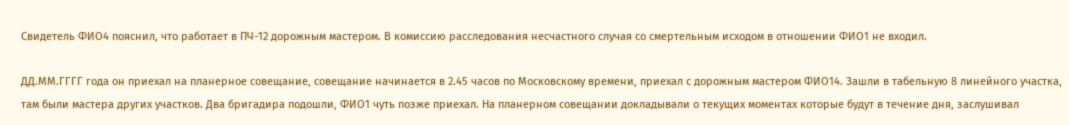Свидетель ФИО4 пояснил, что работает в ПЧ-12 дорожным мастером. В комиссию расследования несчастного случая со смертельным исходом в отношении ФИО1 не входил.

ДД.ММ.ГГГГ года он приехал на планерное совещание, совещание начинается в 2.45 часов по Московскому времени, приехал с дорожным мастером ФИО14. Зашли в табельную 8 линейного участка, там были мастера других участков. Два бригадира подошли, ФИО1 чуть позже приехал. На планерном совещании докладывали о текущих моментах которые будут в течение дня, заслушивал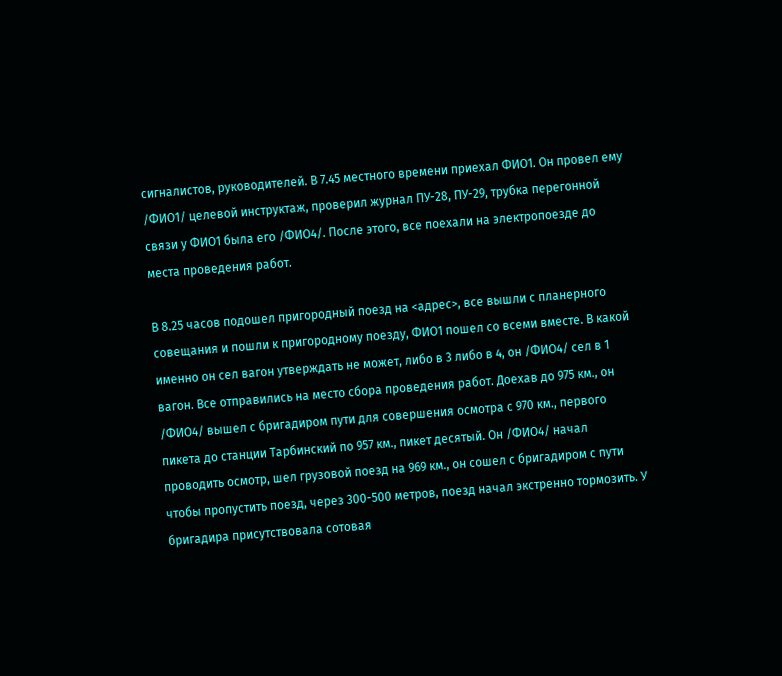сигналистов, руководителей. В 7.45 местного времени приехал ФИО1. Он провел ему /ФИО1/ целевой инструктаж, проверил журнал ПУ-28, ПУ-29, трубка перегонной связи у ФИО1 была его /ФИО4/. После этого, все поехали на электропоезде до места проведения работ.

В 8.25 часов подошел пригородный поезд на <адрес>, все вышли с планерного совещания и пошли к пригородному поезду, ФИО1 пошел со всеми вместе. В какой именно он сел вагон утверждать не может, либо в 3 либо в 4, он /ФИО4/ сел в 1 вагон. Все отправились на место сбора проведения работ. Доехав до 975 км., он /ФИО4/ вышел с бригадиром пути для совершения осмотра с 970 км., первого пикета до станции Тарбинский по 957 км., пикет десятый. Он /ФИО4/ начал проводить осмотр, шел грузовой поезд на 969 км., он сошел с бригадиром с пути чтобы пропустить поезд, через 300-500 метров, поезд начал экстренно тормозить. У бригадира присутствовала сотовая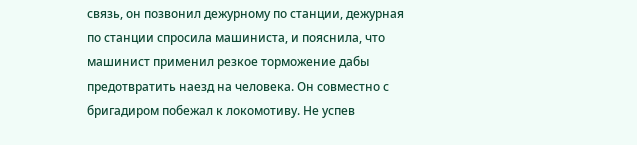связь, он позвонил дежурному по станции, дежурная по станции спросила машиниста, и пояснила, что машинист применил резкое торможение дабы предотвратить наезд на человека. Он совместно с бригадиром побежал к локомотиву. Не успев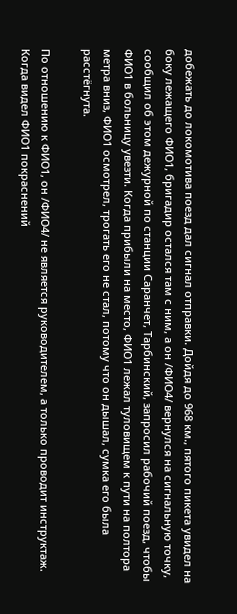добежать до локомотива поезд дал сигнал отправки. Дойдя до 968 км., пятого пикета увидел на боку лежащего ФИО1, бригадир остался там с ним, а он /ФИО4/ вернулся на сигнальную точку, сообщил об этом дежурной по станции Саранчет, Тарбинский, запросил рабочий поезд, чтобы ФИО1 в больницу увезти. Когда прибыли на место, ФИО1 лежал туловищем к пути на полтора метра вниз, ФИО1 осмотрел, трогать его не стал, потому что он дышал, сумка его была расстёгнута.

По отношению к ФИО1, он /ФИО4/ не является руководителем, а только проводит инструктаж. Когда видел ФИО1 покраснений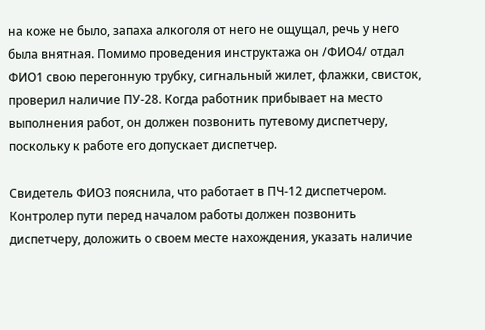на коже не было, запаха алкоголя от него не ощущал, речь у него была внятная. Помимо проведения инструктажа он /ФИО4/ отдал ФИО1 свою перегонную трубку, сигнальный жилет, флажки, свисток, проверил наличие ПУ-28. Когда работник прибывает на место выполнения работ, он должен позвонить путевому диспетчеру, поскольку к работе его допускает диспетчер.

Свидетель ФИО3 пояснила, что работает в ПЧ-12 диспетчером. Контролер пути перед началом работы должен позвонить диспетчеру, доложить о своем месте нахождения, указать наличие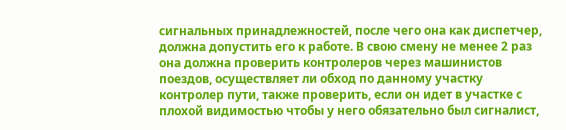сигнальных принадлежностей, после чего она как диспетчер, должна допустить его к работе. В свою смену не менее 2 раз она должна проверить контролеров через машинистов поездов, осуществляет ли обход по данному участку контролер пути, также проверить, если он идет в участке с плохой видимостью чтобы у него обязательно был сигналист,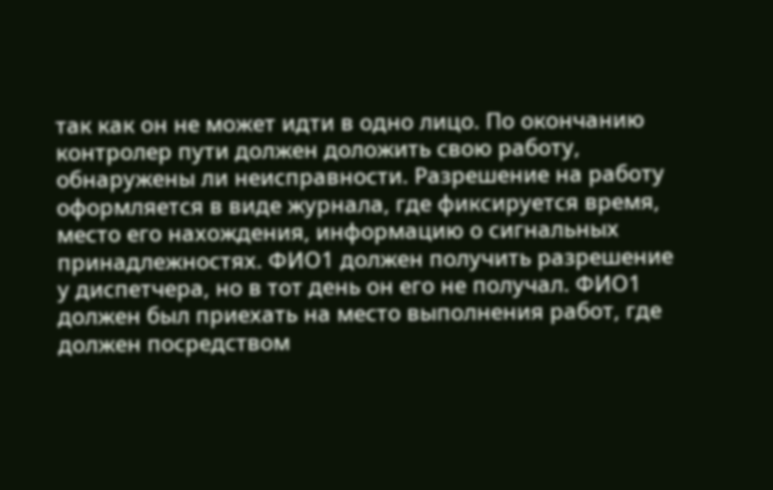так как он не может идти в одно лицо. По окончанию контролер пути должен доложить свою работу, обнаружены ли неисправности. Разрешение на работу оформляется в виде журнала, где фиксируется время, место его нахождения, информацию о сигнальных принадлежностях. ФИО1 должен получить разрешение у диспетчера, но в тот день он его не получал. ФИО1 должен был приехать на место выполнения работ, где должен посредством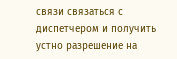связи связаться с диспетчером и получить устно разрешение на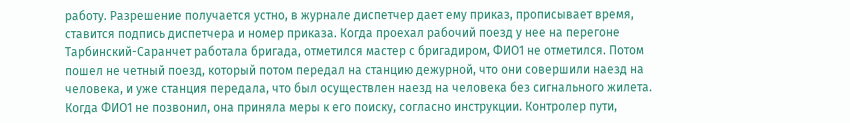работу. Разрешение получается устно, в журнале диспетчер дает ему приказ, прописывает время, ставится подпись диспетчера и номер приказа. Когда проехал рабочий поезд у нее на перегоне Тарбинский-Саранчет работала бригада, отметился мастер с бригадиром, ФИО1 не отметился. Потом пошел не четный поезд, который потом передал на станцию дежурной, что они совершили наезд на человека, и уже станция передала, что был осуществлен наезд на человека без сигнального жилета. Когда ФИО1 не позвонил, она приняла меры к его поиску, согласно инструкции. Контролер пути,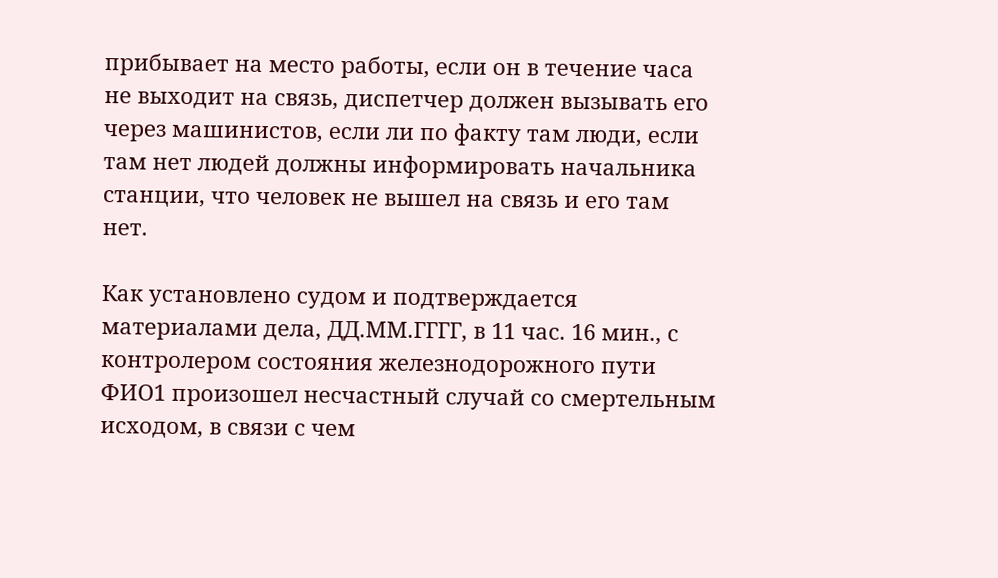прибывает на место работы, если он в течение часа не выходит на связь, диспетчер должен вызывать его через машинистов, если ли по факту там люди, если там нет людей должны информировать начальника станции, что человек не вышел на связь и его там нет.

Как установлено судом и подтверждается материалами дела, ДД.ММ.ГГГГ, в 11 час. 16 мин., с контролером состояния железнодорожного пути ФИО1 произошел несчастный случай со смертельным исходом, в связи с чем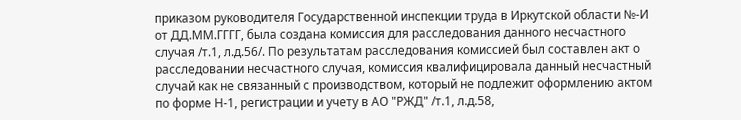приказом руководителя Государственной инспекции труда в Иркутской области №-И от ДД.ММ.ГГГГ, была создана комиссия для расследования данного несчастного случая /т.1, л.д.56/. По результатам расследования комиссией был составлен акт о расследовании несчастного случая, комиссия квалифицировала данный несчастный случай как не связанный с производством, который не подлежит оформлению актом по форме Н-1, регистрации и учету в АО "РЖД" /т.1, л.д.58,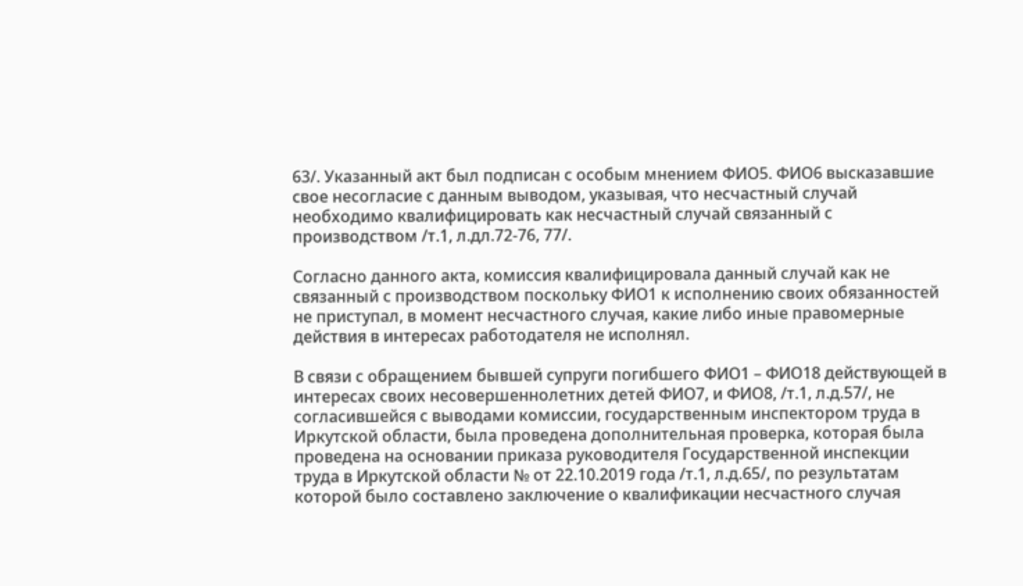63/. Указанный акт был подписан с особым мнением ФИО5. ФИО6 высказавшие свое несогласие с данным выводом, указывая, что несчастный случай необходимо квалифицировать как несчастный случай связанный с производством /т.1, л.дл.72-76, 77/.

Согласно данного акта, комиссия квалифицировала данный случай как не связанный с производством поскольку ФИО1 к исполнению своих обязанностей не приступал, в момент несчастного случая, какие либо иные правомерные действия в интересах работодателя не исполнял.

В связи с обращением бывшей супруги погибшего ФИО1 – ФИО18 действующей в интересах своих несовершеннолетних детей ФИО7, и ФИО8, /т.1, л.д.57/, не согласившейся с выводами комиссии, государственным инспектором труда в Иркутской области, была проведена дополнительная проверка, которая была проведена на основании приказа руководителя Государственной инспекции труда в Иркутской области № от 22.10.2019 года /т.1, л.д.65/, по результатам которой было составлено заключение о квалификации несчастного случая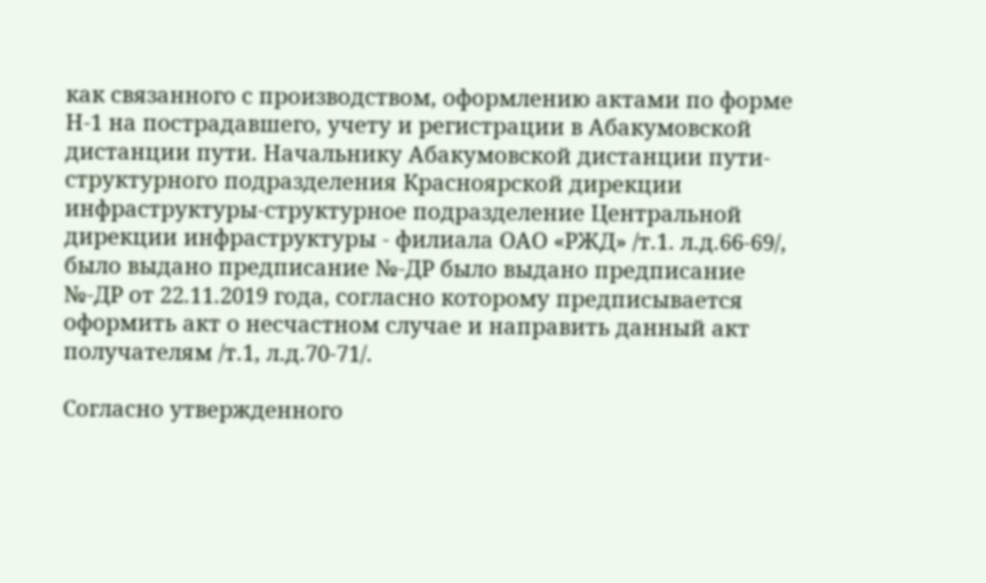как связанного с производством, оформлению актами по форме Н-1 на пострадавшего, учету и регистрации в Абакумовской дистанции пути. Начальнику Абакумовской дистанции пути-структурного подразделения Красноярской дирекции инфраструктуры-структурное подразделение Центральной дирекции инфраструктуры - филиала ОАО «РЖД» /т.1. л.д.66-69/, было выдано предписание №-ДР было выдано предписание №-ДР от 22.11.2019 года, согласно которому предписывается оформить акт о несчастном случае и направить данный акт получателям /т.1, л.д.70-71/.

Согласно утвержденного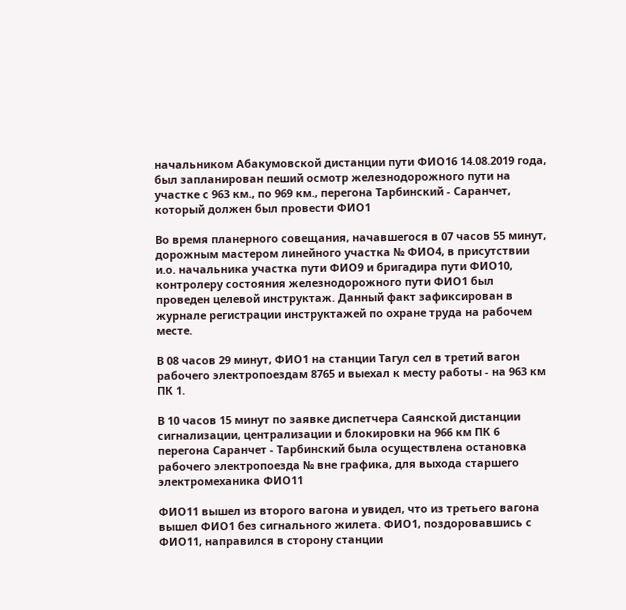начальником Абакумовской дистанции пути ФИО16 14.08.2019 года, был запланирован пеший осмотр железнодорожного пути на участке с 963 км., по 969 км., перегона Тарбинский - Саранчет, который должен был провести ФИО1

Во время планерного совещания, начавшегося в 07 часов 55 минут, дорожным мастером линейного участка № ФИО4, в присутствии и.о. начальника участка пути ФИО9 и бригадира пути ФИО10, контролеру состояния железнодорожного пути ФИО1 был проведен целевой инструктаж. Данный факт зафиксирован в журнале регистрации инструктажей по охране труда на рабочем месте.

В 08 часов 29 минут, ФИО1 на станции Тагул сел в третий вагон рабочего электропоездам 8765 и выехал к месту работы - на 963 км ПК 1.

В 10 часов 15 минут по заявке диспетчера Саянской дистанции сигнализации, централизации и блокировки на 966 км ПК 6 перегона Саранчет - Тарбинский была осуществлена остановка рабочего электропоезда № вне графика, для выхода старшего электромеханика ФИО11

ФИО11 вышел из второго вагона и увидел, что из третьего вагона вышел ФИО1 без сигнального жилета. ФИО1, поздоровавшись с ФИО11, направился в сторону станции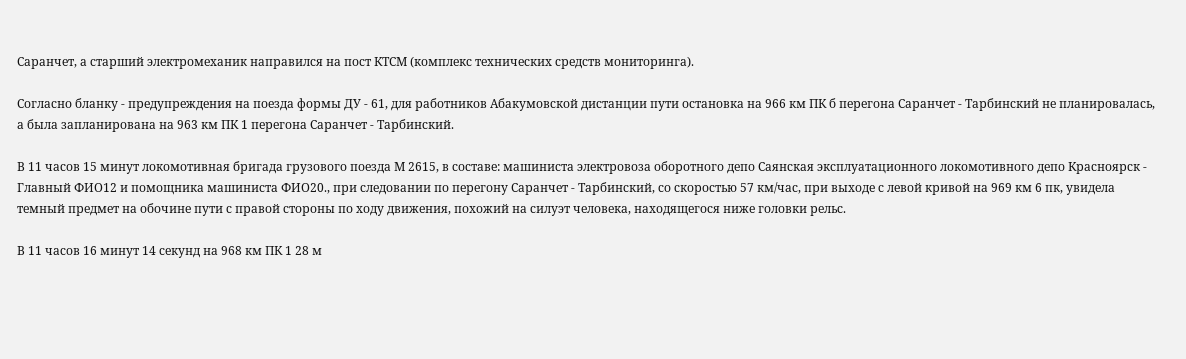Саранчет, а старший электромеханик направился на пост КТСМ (комплекс технических средств мониторинга).

Согласно бланку - предупреждения на поезда формы ДУ - 61, для работников Абакумовской дистанции пути остановка на 966 км ПК б перегона Саранчет - Тарбинский не планировалась, а была запланирована на 963 км ПК 1 перегона Саранчет - Тарбинский.

В 11 часов 15 минут локомотивная бригада грузового поезда М 2615, в составе: машиниста электровоза оборотного депо Саянская эксплуатационного локомотивного депо Красноярск - Главный ФИО12 и помощника машиниста ФИО20., при следовании по перегону Саранчет - Тарбинский, со скоростью 57 км/час, при выходе с левой кривой на 969 км 6 пк, увидела темный предмет на обочине пути с правой стороны по ходу движения, похожий на силуэт человека, находящегося ниже головки рельс.

В 11 часов 16 минут 14 секунд на 968 км ПК 1 28 м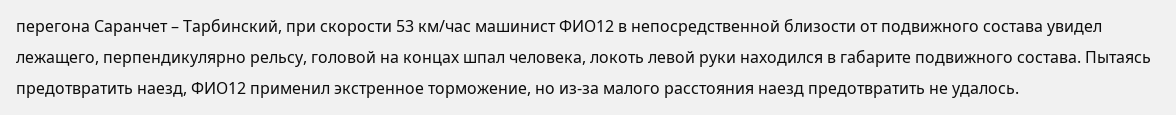перегона Саранчет – Тарбинский, при скорости 53 км/час машинист ФИО12 в непосредственной близости от подвижного состава увидел лежащего, перпендикулярно рельсу, головой на концах шпал человека, локоть левой руки находился в габарите подвижного состава. Пытаясь предотвратить наезд, ФИО12 применил экстренное торможение, но из-за малого расстояния наезд предотвратить не удалось.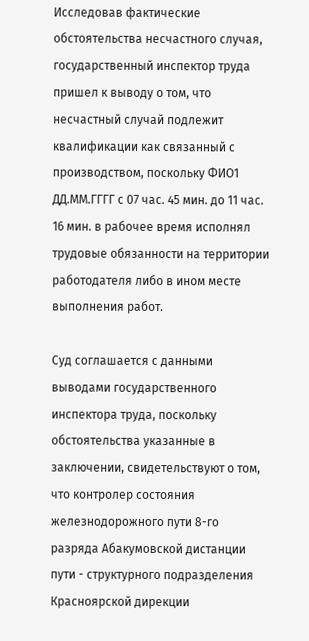Исследовав фактические обстоятельства несчастного случая, государственный инспектор труда пришел к выводу о том, что несчастный случай подлежит квалификации как связанный с производством, поскольку ФИО1 ДД.ММ.ГГГГ с 07 час. 45 мин. до 11 час. 16 мин. в рабочее время исполнял трудовые обязанности на территории работодателя либо в ином месте выполнения работ.

Суд соглашается с данными выводами государственного инспектора труда, поскольку обстоятельства указанные в заключении, свидетельствуют о том, что контролер состояния железнодорожного пути 8-го разряда Абакумовской дистанции пути - структурного подразделения Красноярской дирекции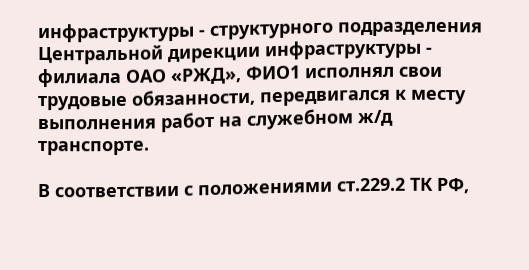инфраструктуры - структурного подразделения Центральной дирекции инфраструктуры - филиала ОАО «РЖД», ФИО1 исполнял свои трудовые обязанности, передвигался к месту выполнения работ на служебном ж/д транспорте.

В соответствии с положениями ст.229.2 ТК РФ,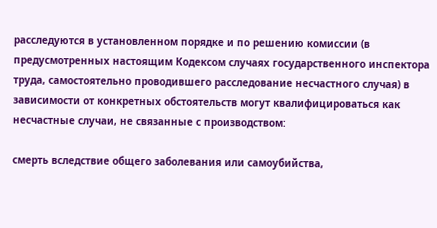расследуются в установленном порядке и по решению комиссии (в предусмотренных настоящим Кодексом случаях государственного инспектора труда, самостоятельно проводившего расследование несчастного случая) в зависимости от конкретных обстоятельств могут квалифицироваться как несчастные случаи, не связанные с производством:

смерть вследствие общего заболевания или самоубийства,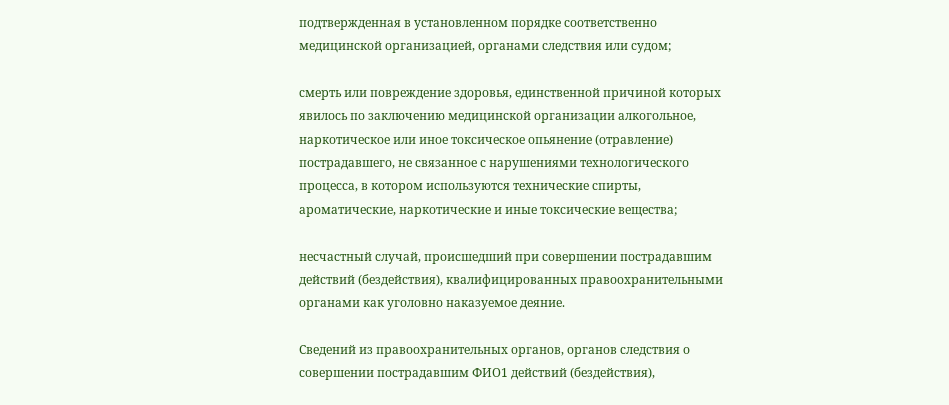подтвержденная в установленном порядке соответственно медицинской организацией, органами следствия или судом;

смерть или повреждение здоровья, единственной причиной которых явилось по заключению медицинской организации алкогольное, наркотическое или иное токсическое опьянение (отравление) пострадавшего, не связанное с нарушениями технологического процесса, в котором используются технические спирты, ароматические, наркотические и иные токсические вещества;

несчастный случай, происшедший при совершении пострадавшим действий (бездействия), квалифицированных правоохранительными органами как уголовно наказуемое деяние.

Сведений из правоохранительных органов, органов следствия о совершении пострадавшим ФИО1 действий (бездействия),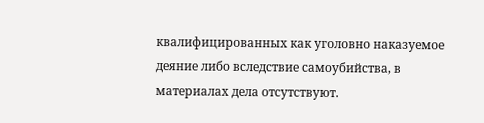квалифицированных как уголовно наказуемое деяние либо вследствие самоубийства, в материалах дела отсутствуют.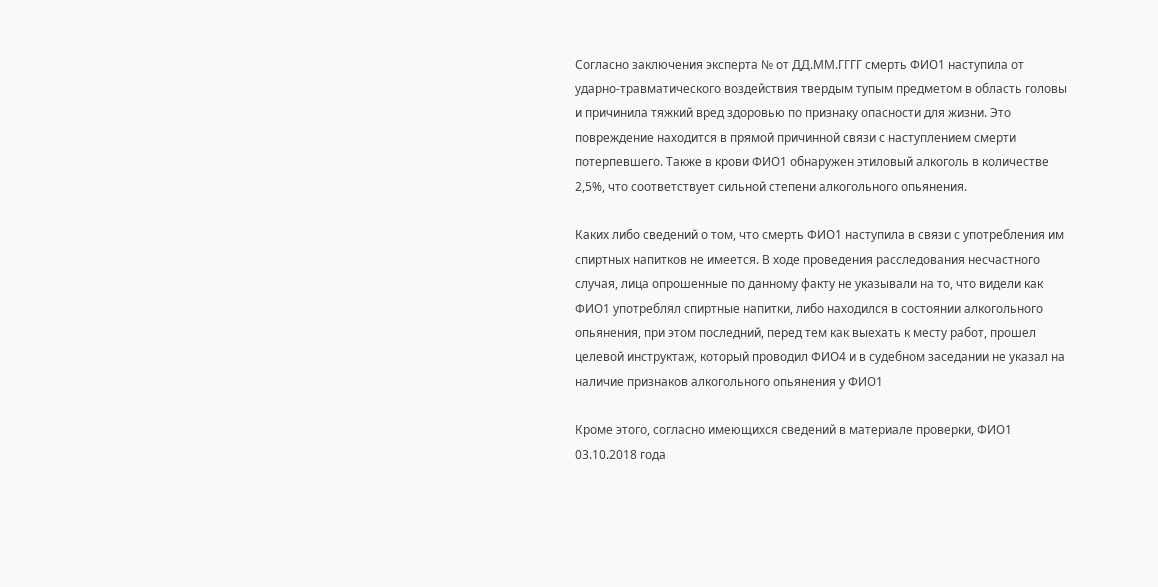Согласно заключения эксперта № от ДД.ММ.ГГГГ смерть ФИО1 наступила от ударно-травматического воздействия твердым тупым предметом в область головы и причинила тяжкий вред здоровью по признаку опасности для жизни. Это повреждение находится в прямой причинной связи с наступлением смерти потерпевшего. Также в крови ФИО1 обнаружен этиловый алкоголь в количестве 2,5%, что соответствует сильной степени алкогольного опьянения.

Каких либо сведений о том, что смерть ФИО1 наступила в связи с употребления им спиртных напитков не имеется. В ходе проведения расследования несчастного случая, лица опрошенные по данному факту не указывали на то, что видели как ФИО1 употреблял спиртные напитки, либо находился в состоянии алкогольного опьянения, при этом последний, перед тем как выехать к месту работ, прошел целевой инструктаж, который проводил ФИО4 и в судебном заседании не указал на наличие признаков алкогольного опьянения у ФИО1

Кроме этого, согласно имеющихся сведений в материале проверки, ФИО1 03.10.2018 года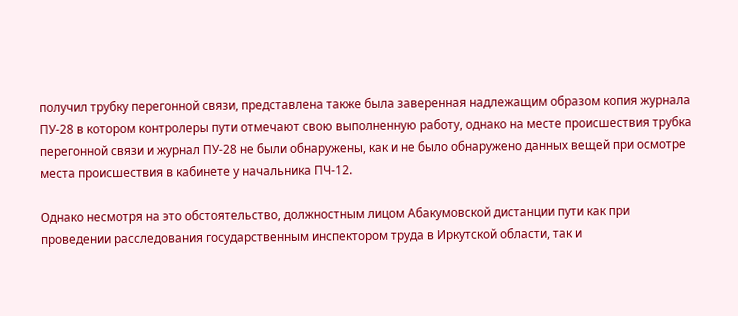получил трубку перегонной связи, представлена также была заверенная надлежащим образом копия журнала ПУ-28 в котором контролеры пути отмечают свою выполненную работу, однако на месте происшествия трубка перегонной связи и журнал ПУ-28 не были обнаружены, как и не было обнаружено данных вещей при осмотре места происшествия в кабинете у начальника ПЧ-12.

Однако несмотря на это обстоятельство, должностным лицом Абакумовской дистанции пути как при проведении расследования государственным инспектором труда в Иркутской области, так и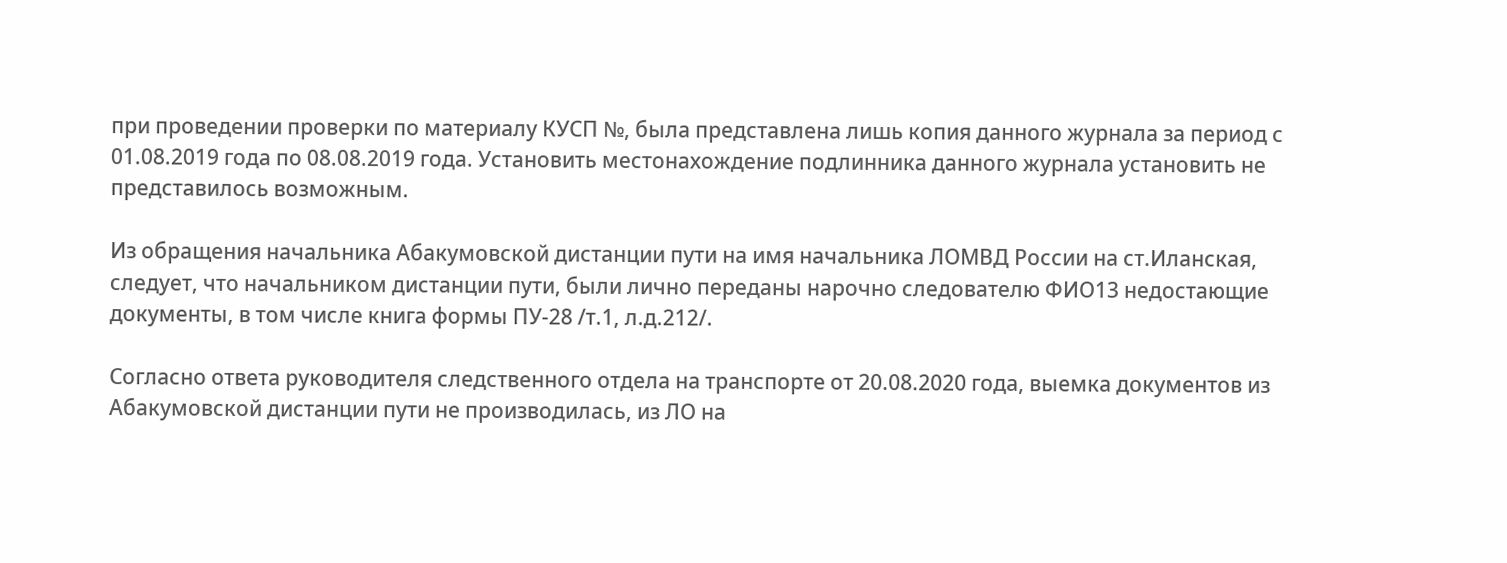при проведении проверки по материалу КУСП №, была представлена лишь копия данного журнала за период с 01.08.2019 года по 08.08.2019 года. Установить местонахождение подлинника данного журнала установить не представилось возможным.

Из обращения начальника Абакумовской дистанции пути на имя начальника ЛОМВД России на ст.Иланская, следует, что начальником дистанции пути, были лично переданы нарочно следователю ФИО13 недостающие документы, в том числе книга формы ПУ-28 /т.1, л.д.212/.

Согласно ответа руководителя следственного отдела на транспорте от 20.08.2020 года, выемка документов из Абакумовской дистанции пути не производилась, из ЛО на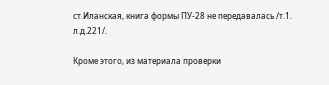ст.Иланская, книга формы ПУ-28 не передавалась /т.1. л.д.221/.

Кроме этого, из материала проверки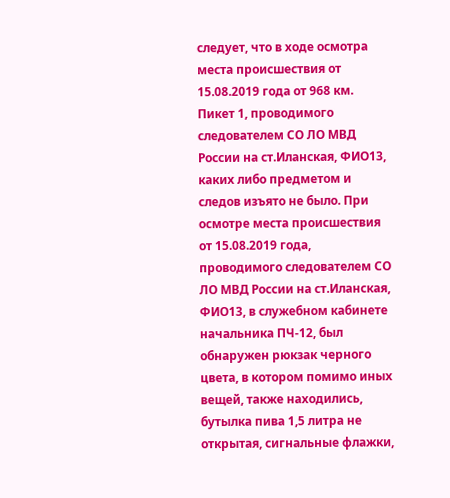следует, что в ходе осмотра места происшествия от 15.08.2019 года от 968 км. Пикет 1, проводимого следователем СО ЛО МВД России на ст.Иланская, ФИО13, каких либо предметом и следов изъято не было. При осмотре места происшествия от 15.08.2019 года, проводимого следователем СО ЛО МВД России на ст.Иланская, ФИО13, в служебном кабинете начальника ПЧ-12, был обнаружен рюкзак черного цвета, в котором помимо иных вещей, также находились, бутылка пива 1,5 литра не открытая, сигнальные флажки,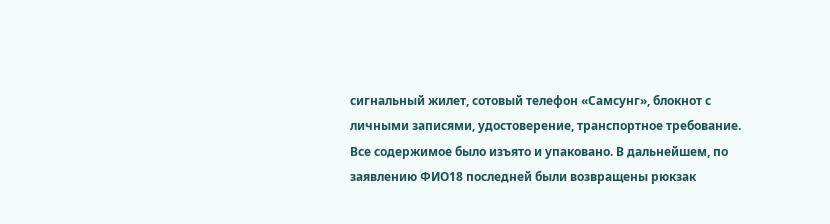сигнальный жилет, сотовый телефон «Самсунг», блокнот с личными записями, удостоверение, транспортное требование. Все содержимое было изъято и упаковано. В дальнейшем, по заявлению ФИО18 последней были возвращены рюкзак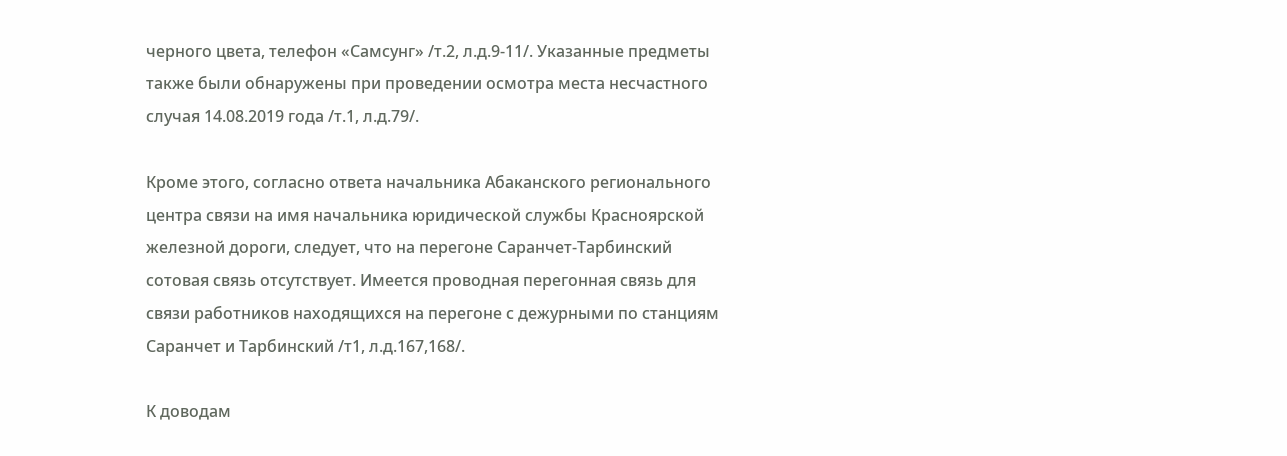черного цвета, телефон «Самсунг» /т.2, л.д.9-11/. Указанные предметы также были обнаружены при проведении осмотра места несчастного случая 14.08.2019 года /т.1, л.д.79/.

Кроме этого, согласно ответа начальника Абаканского регионального центра связи на имя начальника юридической службы Красноярской железной дороги, следует, что на перегоне Саранчет-Тарбинский сотовая связь отсутствует. Имеется проводная перегонная связь для связи работников находящихся на перегоне с дежурными по станциям Саранчет и Тарбинский /т1, л.д.167,168/.

К доводам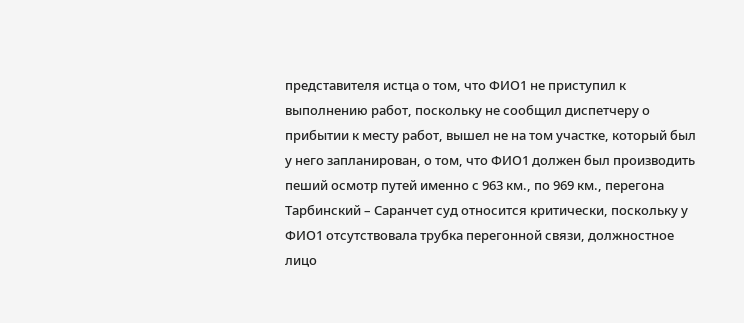представителя истца о том, что ФИО1 не приступил к выполнению работ, поскольку не сообщил диспетчеру о прибытии к месту работ, вышел не на том участке, который был у него запланирован, о том, что ФИО1 должен был производить пеший осмотр путей именно с 963 км., по 969 км., перегона Тарбинский – Саранчет суд относится критически, поскольку у ФИО1 отсутствовала трубка перегонной связи, должностное лицо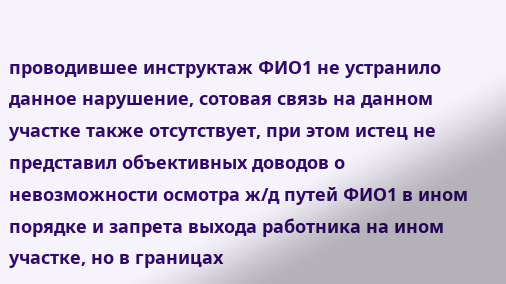проводившее инструктаж ФИО1 не устранило данное нарушение, сотовая связь на данном участке также отсутствует, при этом истец не представил объективных доводов о невозможности осмотра ж/д путей ФИО1 в ином порядке и запрета выхода работника на ином участке, но в границах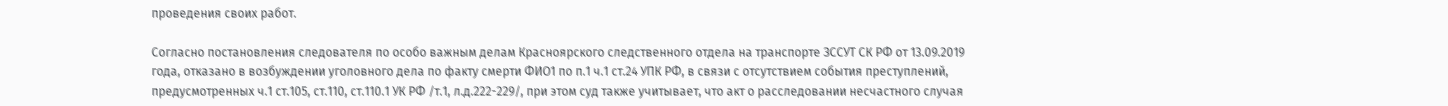проведения своих работ.

Согласно постановления следователя по особо важным делам Красноярского следственного отдела на транспорте ЗССУТ СК РФ от 13.09.2019 года, отказано в возбуждении уголовного дела по факту смерти ФИО1 по п.1 ч.1 ст.24 УПК РФ, в связи с отсутствием события преступлений, предусмотренных ч.1 ст.105, ст.110, ст.110.1 УК РФ /т.1, л.д.222-229/, при этом суд также учитывает, что акт о расследовании несчастного случая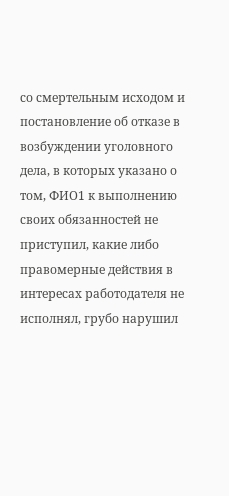со смертельным исходом и постановление об отказе в возбуждении уголовного дела, в которых указано о том, ФИО1 к выполнению своих обязанностей не приступил, какие либо правомерные действия в интересах работодателя не исполнял, грубо нарушил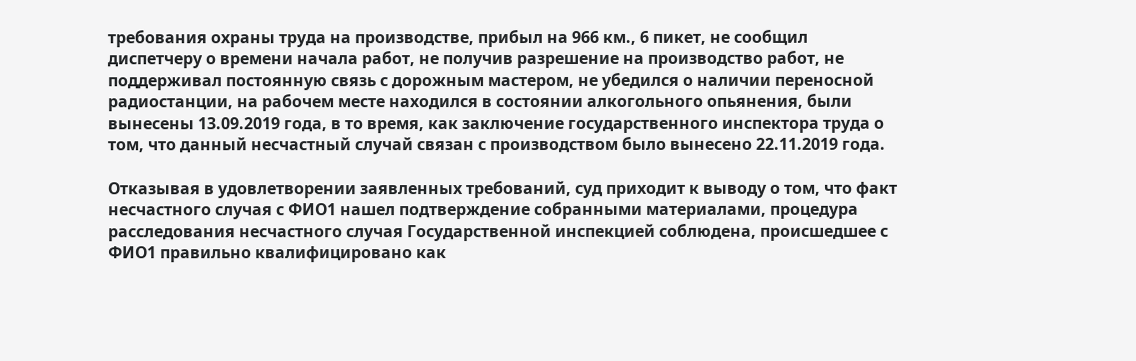требования охраны труда на производстве, прибыл на 966 км., 6 пикет, не сообщил диспетчеру о времени начала работ, не получив разрешение на производство работ, не поддерживал постоянную связь с дорожным мастером, не убедился о наличии переносной радиостанции, на рабочем месте находился в состоянии алкогольного опьянения, были вынесены 13.09.2019 года, в то время, как заключение государственного инспектора труда о том, что данный несчастный случай связан с производством было вынесено 22.11.2019 года.

Отказывая в удовлетворении заявленных требований, суд приходит к выводу о том, что факт несчастного случая с ФИО1 нашел подтверждение собранными материалами, процедура расследования несчастного случая Государственной инспекцией соблюдена, происшедшее с ФИО1 правильно квалифицировано как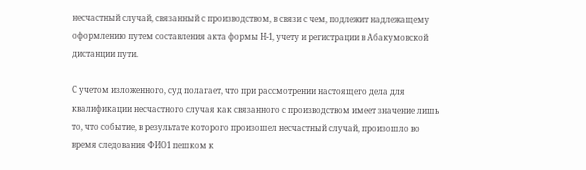несчастный случай, связанный с производством, в связи с чем, подлежит надлежащему оформлению путем составления акта формы Н-1, учету и регистрации в Абакумовской дистанции пути.

С учетом изложенного, суд полагает, что при рассмотрении настоящего дела для квалификации несчастного случая как связанного с производством имеет значение лишь то, что событие, в результате которого произошел несчастный случай, произошло во время следования ФИО1 пешком к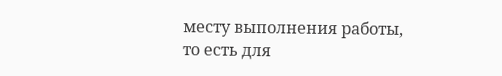месту выполнения работы, то есть для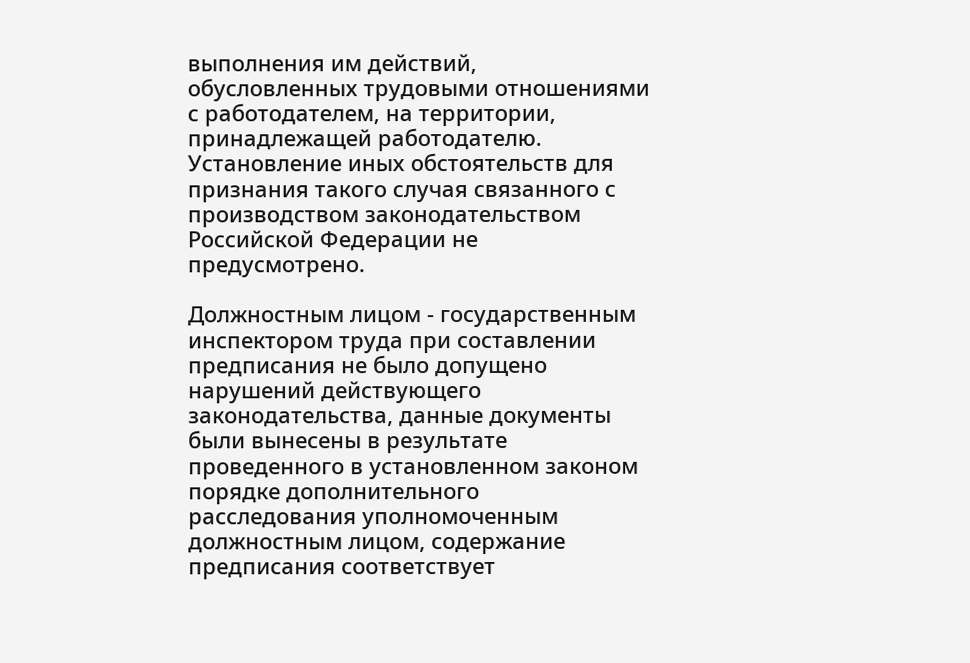выполнения им действий, обусловленных трудовыми отношениями с работодателем, на территории, принадлежащей работодателю. Установление иных обстоятельств для признания такого случая связанного с производством законодательством Российской Федерации не предусмотрено.

Должностным лицом - государственным инспектором труда при составлении предписания не было допущено нарушений действующего законодательства, данные документы были вынесены в результате проведенного в установленном законом порядке дополнительного расследования уполномоченным должностным лицом, содержание предписания соответствует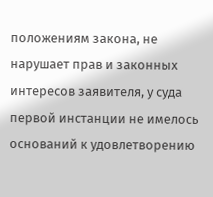положениям закона, не нарушает прав и законных интересов заявителя, у суда первой инстанции не имелось оснований к удовлетворению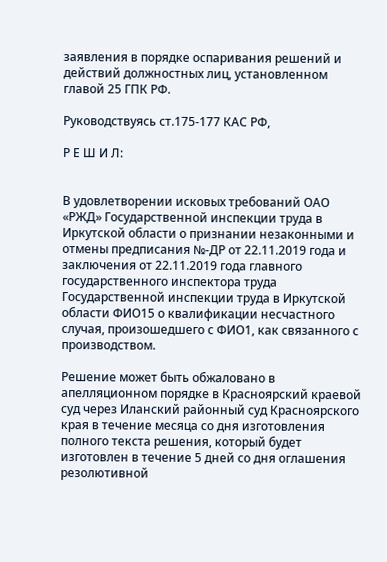заявления в порядке оспаривания решений и действий должностных лиц, установленном главой 25 ГПК РФ.

Руководствуясь ст.175-177 КАС РФ,

Р Е Ш И Л:


В удовлетворении исковых требований ОАО «РЖД» Государственной инспекции труда в Иркутской области о признании незаконными и отмены предписания №-ДР от 22.11.2019 года и заключения от 22.11.2019 года главного государственного инспектора труда Государственной инспекции труда в Иркутской области ФИО15 о квалификации несчастного случая, произошедшего с ФИО1, как связанного с производством.

Решение может быть обжаловано в апелляционном порядке в Красноярский краевой суд через Иланский районный суд Красноярского края в течение месяца со дня изготовления полного текста решения, который будет изготовлен в течение 5 дней со дня оглашения резолютивной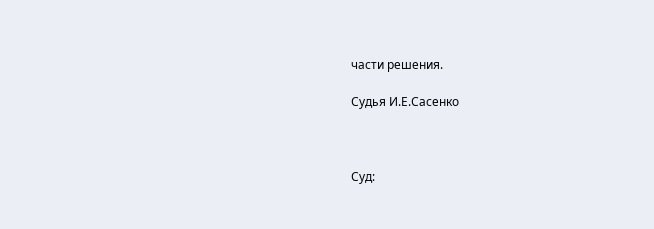части решения.

Судья И.Е.Сасенко



Суд: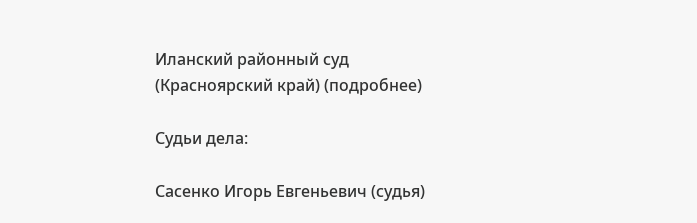Иланский районный суд (Красноярский край) (подробнее)

Судьи дела:

Сасенко Игорь Евгеньевич (судья)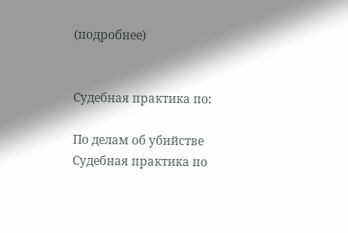(подробнее)


Судебная практика по:

По делам об убийстве
Судебная практика по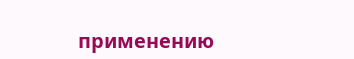применению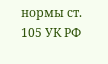нормы ст. 105 УК РФ